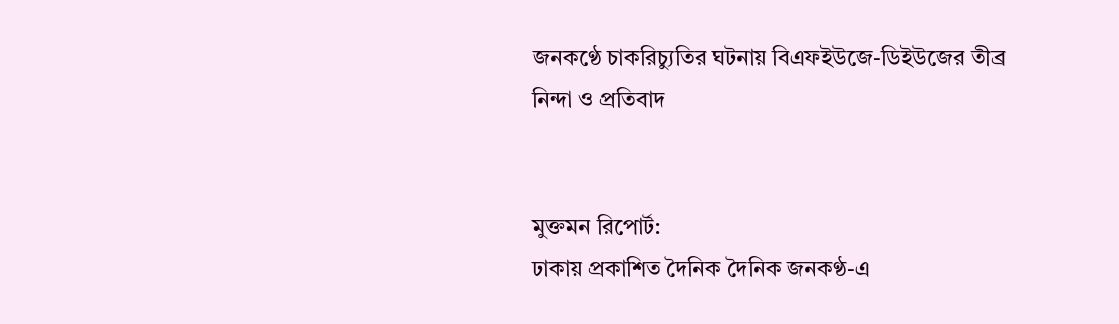জনকণ্ঠে চাকরিচ্যুতির ঘটনায় বিএফইউজে-ডিইউজের তীব্র নিন্দা ও প্রতিবাদ


মুক্তমন রিপোর্ট:
ঢাকায় প্রকাশিত দৈনিক দৈনিক জনকণ্ঠ-এ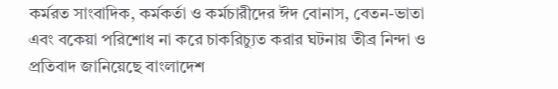কর্মরত সাংবাদিক, কর্মকর্তা ও কর্মচারীদের ঈদ বোনাস, বেতন-ভাতা এবং বকেয়া পরিশোধ না করে চাকরিচ্যুত করার ঘটনায় তীব্র নিন্দা ও প্রতিবাদ জানিয়েছে বাংলাদেশ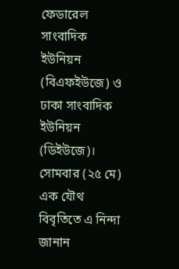ফেডারেল সাংবাদিক ইউনিয়ন (বিএফইউজে) ও ঢাকা সাংবাদিক ইউনিয়ন (ডিইউজে)।
সোমবার (২৫ মে) এক যৌথ বিবৃতিতে এ নিন্দা জানান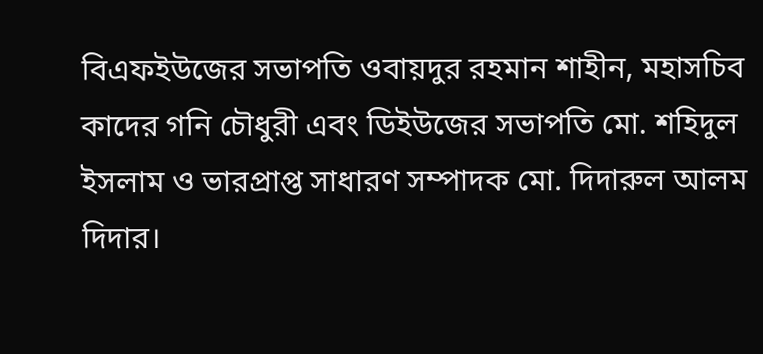বিএফইউজের সভাপতি ওবায়দুর রহমান শাহীন, মহাসচিব কাদের গনি চৌধুরী এবং ডিইউজের সভাপতি মো. শহিদুল ইসলাম ও ভারপ্রাপ্ত সাধারণ সম্পাদক মো. দিদারুল আলম দিদার।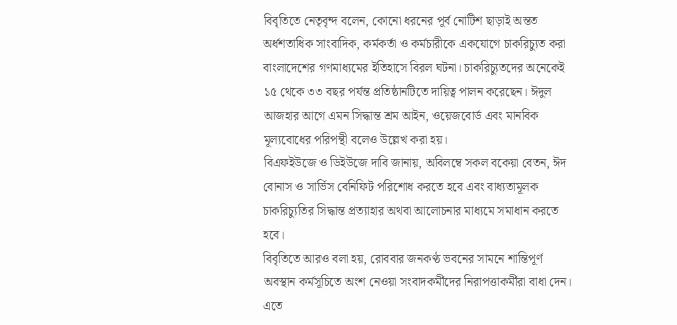বিবৃতিতে নেতৃবৃন্দ বলেন, কোনো ধরনের পূর্ব নোটিশ ছাড়াই অন্তত অর্ধশতাধিক সাংবাদিক, কর্মকর্তা ও কর্মচারীকে একযোগে চাকরিচ্যুত করা বাংলাদেশের গণমাধ্যমের ইতিহাসে বিরল ঘটনা। চাকরিচ্যুতদের অনেকেই ১৫ থেকে ৩৩ বছর পর্যন্ত প্রতিষ্ঠানটিতে দায়িত্ব পালন করেছেন। ঈদুল আজহার আগে এমন সিদ্ধান্ত শ্রম আইন, ওয়েজবোর্ড এবং মানবিক মূল্যবোধের পরিপন্থী বলেও উল্লেখ করা হয়।
বিএফইউজে ও ডিইউজে দাবি জানায়, অবিলম্বে সকল বকেয়া বেতন, ঈদ বোনাস ও সার্ভিস বেনিফিট পরিশোধ করতে হবে এবং বাধ্যতামূলক চাকরিচ্যুতির সিদ্ধান্ত প্রত্যাহার অথবা আলোচনার মাধ্যমে সমাধান করতে হবে।
বিবৃতিতে আরও বলা হয়, রোববার জনকণ্ঠ ভবনের সামনে শান্তিপূর্ণ অবস্থান কর্মসূচিতে অংশ নেওয়া সংবাদকর্মীদের নিরাপত্তাকর্মীরা বাধা দেন। এতে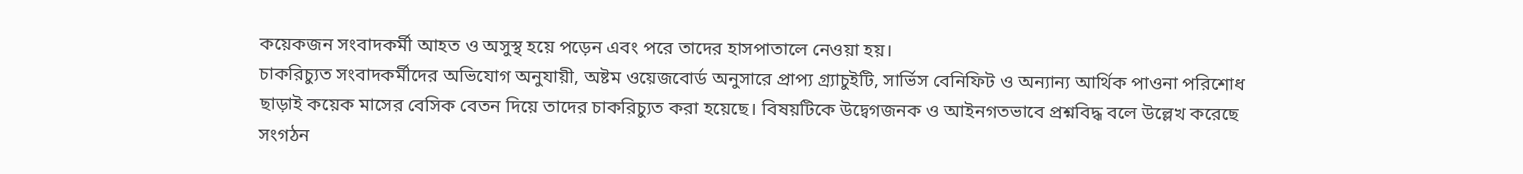কয়েকজন সংবাদকর্মী আহত ও অসুস্থ হয়ে পড়েন এবং পরে তাদের হাসপাতালে নেওয়া হয়।
চাকরিচ্যুত সংবাদকর্মীদের অভিযোগ অনুযায়ী, অষ্টম ওয়েজবোর্ড অনুসারে প্রাপ্য গ্র্যাচুইটি, সার্ভিস বেনিফিট ও অন্যান্য আর্থিক পাওনা পরিশোধ ছাড়াই কয়েক মাসের বেসিক বেতন দিয়ে তাদের চাকরিচ্যুত করা হয়েছে। বিষয়টিকে উদ্বেগজনক ও আইনগতভাবে প্রশ্নবিদ্ধ বলে উল্লেখ করেছে সংগঠন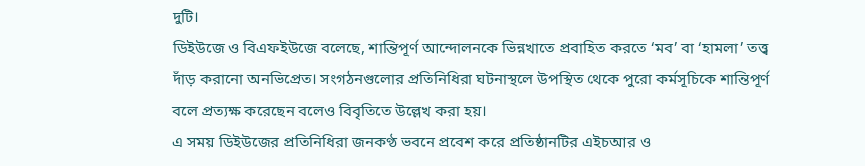দুটি।
ডিইউজে ও বিএফইউজে বলেছে, শান্তিপূর্ণ আন্দোলনকে ভিন্নখাতে প্রবাহিত করতে ‘মব’ বা ‘হামলা’ তত্ত্ব দাঁড় করানো অনভিপ্রেত। সংগঠনগুলোর প্রতিনিধিরা ঘটনাস্থলে উপস্থিত থেকে পুরো কর্মসূচিকে শান্তিপূর্ণ বলে প্রত্যক্ষ করেছেন বলেও বিবৃতিতে উল্লেখ করা হয়।
এ সময় ডিইউজের প্রতিনিধিরা জনকণ্ঠ ভবনে প্রবেশ করে প্রতিষ্ঠানটির এইচআর ও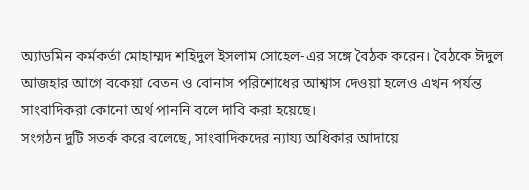অ্যাডমিন কর্মকর্তা মোহাম্মদ শহিদুল ইসলাম সোহেল-এর সঙ্গে বৈঠক করেন। বৈঠকে ঈদুল আজহার আগে বকেয়া বেতন ও বোনাস পরিশোধের আশ্বাস দেওয়া হলেও এখন পর্যন্ত সাংবাদিকরা কোনো অর্থ পাননি বলে দাবি করা হয়েছে।
সংগঠন দুটি সতর্ক করে বলেছে, সাংবাদিকদের ন্যায্য অধিকার আদায়ে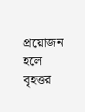প্রয়োজন হলে বৃহত্তর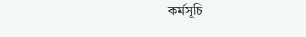কর্মসূচি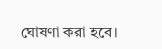ঘোষণা করা হবে।